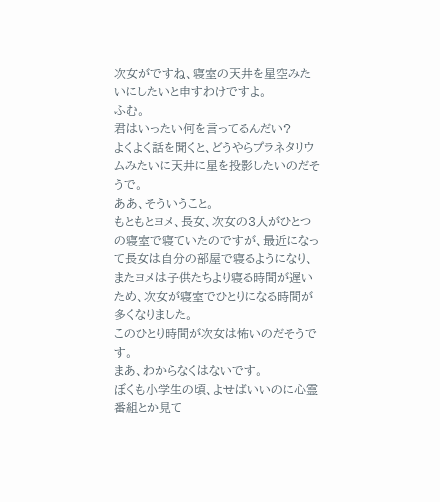次女がですね、寝室の天井を星空みたいにしたいと申すわけですよ。
ふむ。
君はいったい何を言ってるんだい?
よくよく話を聞くと、どうやらプラネタリウムみたいに天井に星を投影したいのだそうで。
ああ、そういうこと。
もともとヨメ、長女、次女の3人がひとつの寝室で寝ていたのですが、最近になって長女は自分の部屋で寝るようになり、またヨメは子供たちより寝る時間が遅いため、次女が寝室でひとりになる時間が多くなりました。
このひとり時間が次女は怖いのだそうです。
まあ、わからなくはないです。
ぼくも小学生の頃、よせばいいのに心霊番組とか見て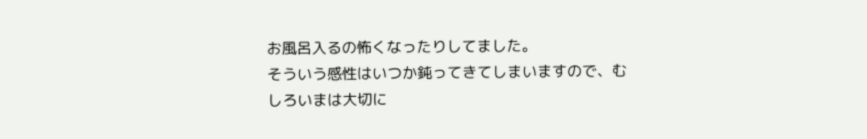お風呂入るの怖くなったりしてました。
そういう感性はいつか鈍ってきてしまいますので、むしろいまは大切に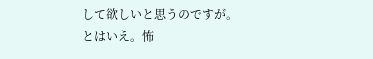して欲しいと思うのですが。
とはいえ。怖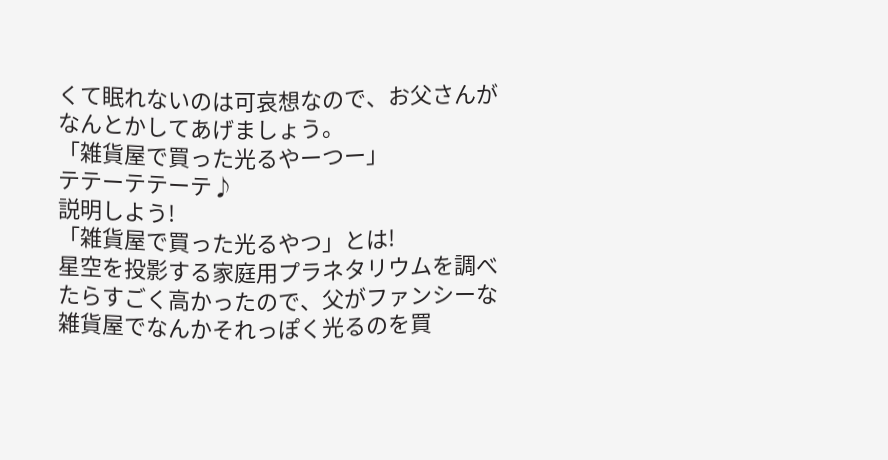くて眠れないのは可哀想なので、お父さんがなんとかしてあげましょう。
「雑貨屋で買った光るやーつー」
テテーテテーテ♪
説明しよう!
「雑貨屋で買った光るやつ」とは!
星空を投影する家庭用プラネタリウムを調べたらすごく高かったので、父がファンシーな雑貨屋でなんかそれっぽく光るのを買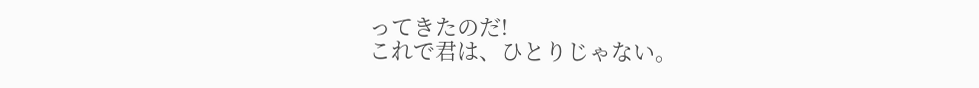ってきたのだ!
これで君は、ひとりじゃない。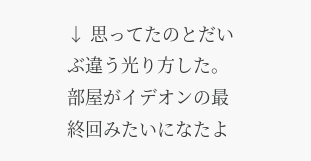↓ 思ってたのとだいぶ違う光り方した。
部屋がイデオンの最終回みたいになたよ